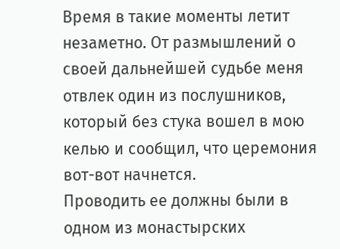Время в такие моменты летит незаметно. От размышлений о своей дальнейшей судьбе меня отвлек один из послушников, который без стука вошел в мою келью и сообщил, что церемония вот-вот начнется.
Проводить ее должны были в одном из монастырских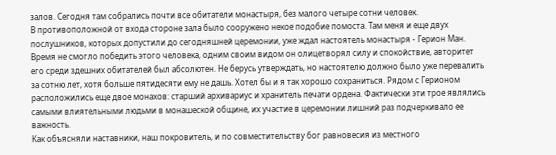залов. Сегодня там собрались почти все обитатели монастыря, без малого четыре сотни человек.
В противоположной от входа стороне зала было сооружено некое подобие помоста. Там меня и еще двух послушников, которых допустили до сегодняшней церемонии, уже ждал настоятель монастыря - Герион Ман. Время не смогло победить этого человека, одним своим видом он олицетворял силу и спокойствие, авторитет его среди здешних обитателей был абсолютен. Не берусь утверждать, но настоятелю должно было уже перевалить за сотню лет, хотя больше пятидесяти ему не дашь. Хотел бы и я так хорошо сохраниться. Рядом с Герионом расположились еще двое монахов: старший архивариус и хранитель печати ордена. Фактически эти трое являлись самыми влиятельными людьми в монашеской общине, их участие в церемонии лишний раз подчеркивало ее важность.
Как объясняли наставники, наш покровитель, и по совместительству бог равновесия из местного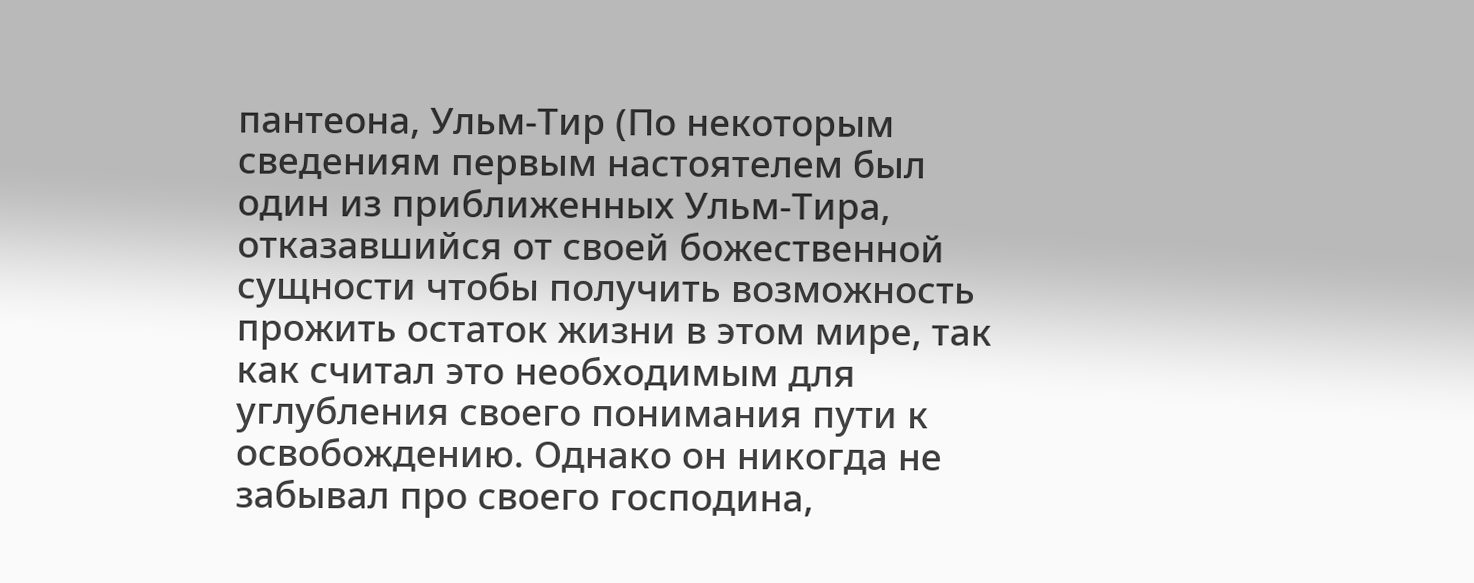пантеона, Ульм-Тир (По некоторым сведениям первым настоятелем был один из приближенных Ульм-Тира, отказавшийся от своей божественной сущности чтобы получить возможность прожить остаток жизни в этом мире, так как считал это необходимым для углубления своего понимания пути к освобождению. Однако он никогда не забывал про своего господина,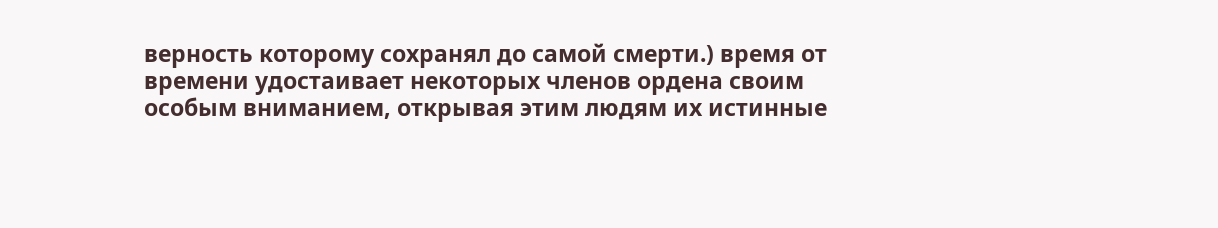верность которому сохранял до самой смерти.) время от времени удостаивает некоторых членов ордена своим особым вниманием, открывая этим людям их истинные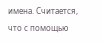имена. Считается, что с помощью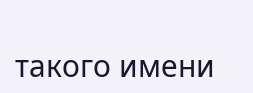такого имени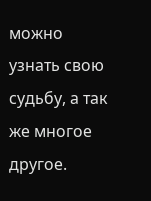можно узнать свою судьбу, а так же многое другое.